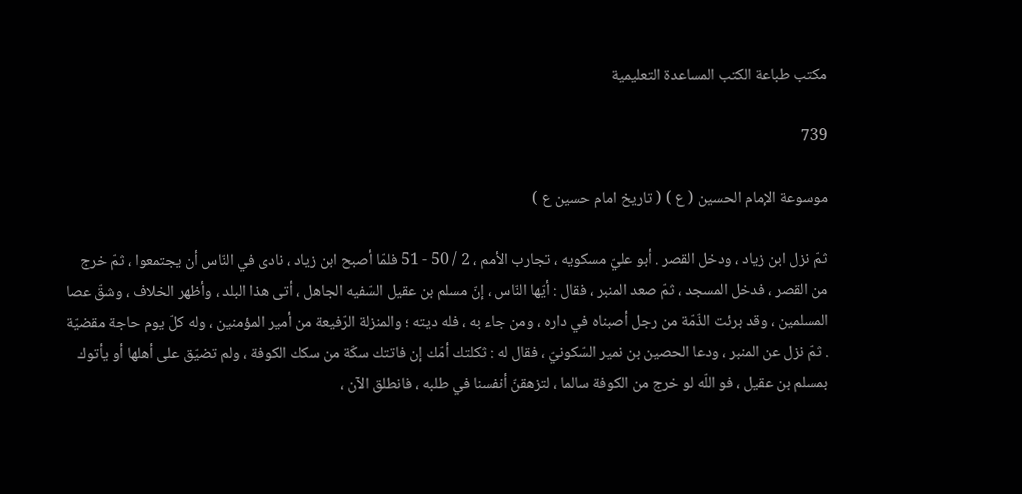مكتب طباعة الكتب المساعدة التعليمية

739

موسوعة الإمام الحسين ( ع ) ( تاريخ امام حسين ع )

ثمّ نزل ابن زياد ، ودخل القصر . أبو عليّ مسكويه ، تجارب الأمم ، 2 / 50 - 51 فلمّا أصبح ابن زياد ، نادى في النّاس أن يجتمعوا ، ثمّ خرج من القصر ، فدخل المسجد ، ثمّ صعد المنبر ، فقال : أيّها النّاس ، إنّ مسلم بن عقيل السّفيه الجاهل ، أتى هذا البلد ، وأظهر الخلاف ، وشقّ عصا المسلمين ، وقد برئت الذّمّة من رجل أصبناه في داره ، ومن جاء به ، فله ديته ؛ والمنزلة الرّفيعة من أمير المؤمنين ، وله كلّ يوم حاجة مقضيّة . ثمّ نزل عن المنبر ، ودعا الحصين بن نمير السّكونيّ ، فقال له : ثكلتك أمّك إن فاتتك سكّة من سكك الكوفة ، ولم تضيّق على أهلها أو يأتوك بمسلم بن عقيل ، فو اللّه لو خرج من الكوفة سالما ، لتزهقنّ أنفسنا في طلبه ، فانطلق الآن ،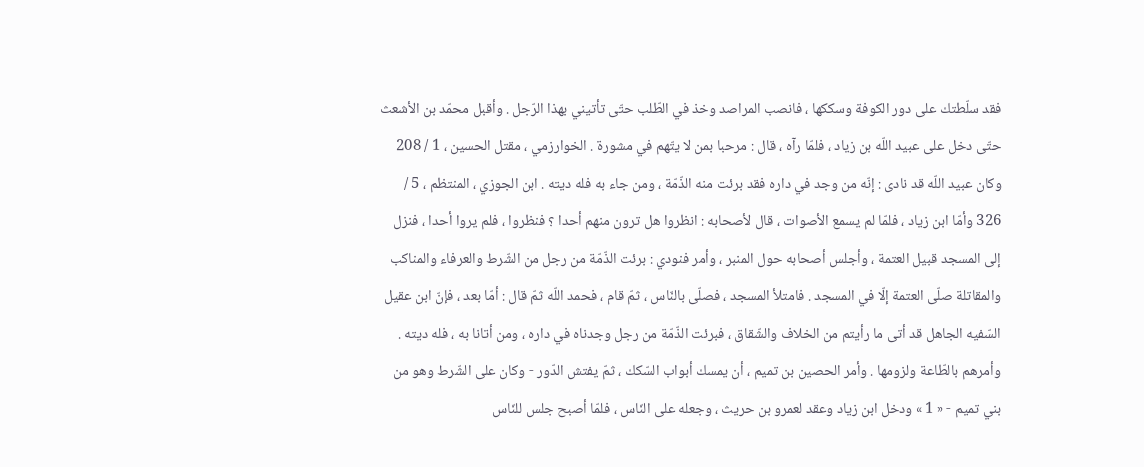فقد سلّطتك على دور الكوفة وسككها ، فانصب المراصد وخذ في الطّلب حتّى تأتيني بهذا الرّجل . وأقبل محمّد بن الأشعث حتّى دخل على عبيد اللّه بن زياد ، فلمّا رآه ، قال : مرحبا بمن لا يتّهم في مشورة . الخوارزمي ، مقتل الحسين ، 1 / 208 وكان عبيد اللّه قد نادى : إنّه من وجد في داره فقد برئت منه الذّمّة ، ومن جاء به فله ديته . ابن الجوزي ، المنتظم ، 5 / 326 وأمّا ابن زياد ، فلمّا لم يسمع الأصوات ، قال لأصحابه : انظروا هل ترون منهم أحدا ؟ فنظروا ، فلم يروا أحدا ، فنزل إلى المسجد قبيل العتمة ، وأجلس أصحابه حول المنبر ، وأمر فنودي : برئت الذّمّة من رجل من الشّرط والعرفاء والمناكب والمقاتلة صلّى العتمة إلّا في المسجد . فامتلأ المسجد ، فصلّى بالنّاس ، ثمّ قام ، فحمد اللّه ثمّ قال : أمّا بعد ، فإنّ ابن عقيل السّفيه الجاهل قد أتى ما رأيتم من الخلاف والشّقاق ، فبرئت الذّمّة من رجل وجدناه في داره ، ومن أتانا به ، فله ديته . وأمرهم بالطّاعة ولزومها . وأمر الحصين بن تميم ، أن يمسك أبواب السّكك ، ثمّ يفتش الدّور - وكان على الشّرط وهو من بني تميم - « 1 » ودخل ابن زياد وعقد لعمرو بن حريث ، وجعله على النّاس ، فلمّا أصبح جلس للنّاس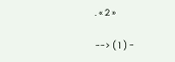. « 2 »

--> ( 1 ) -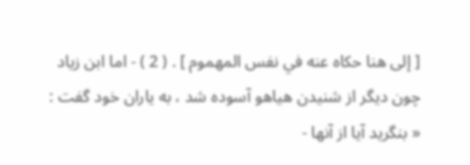[ إلى هنا حكاه عنه في نفس المهموم ] . ( 2 ) - اما ابن زياد چون ديگر از شنيدن هياهو آسوده شد ، به ياران خود گفت : « بنگريد آيا از آنها -